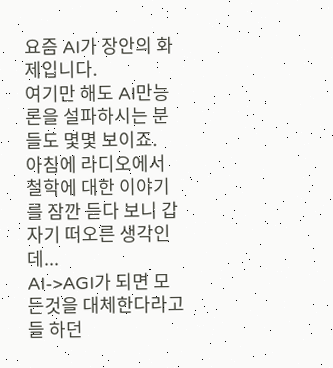요즘 AI가 장안의 화제입니다.
여기만 해도 AI만능론을 설파하시는 분들도 몇몇 보이죠.
아침에 라디오에서 철학에 대한 이야기를 잠깐 듣다 보니 갑자기 떠오른 생각인데...
AI->AGI가 되면 모든것을 대체한다라고들 하던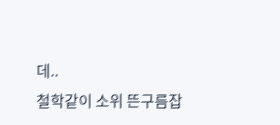데..
철학같이 소위 뜬구름잡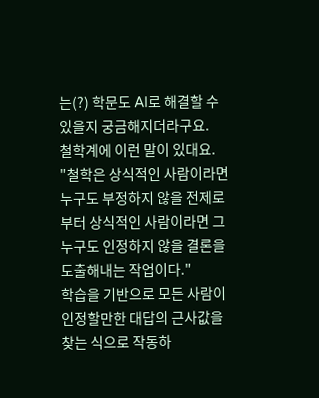는(?) 학문도 AI로 해결할 수 있을지 궁금해지더라구요.
철학계에 이런 말이 있대요.
"철학은 상식적인 사람이라면 누구도 부정하지 않을 전제로부터 상식적인 사람이라면 그 누구도 인정하지 않을 결론을 도출해내는 작업이다."
학습을 기반으로 모든 사람이 인정할만한 대답의 근사값을 찾는 식으로 작동하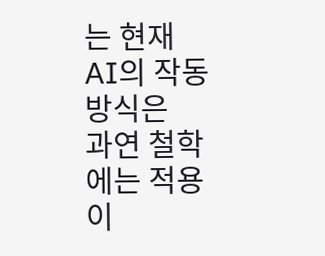는 현재 AI의 작동방식은
과연 철학에는 적용이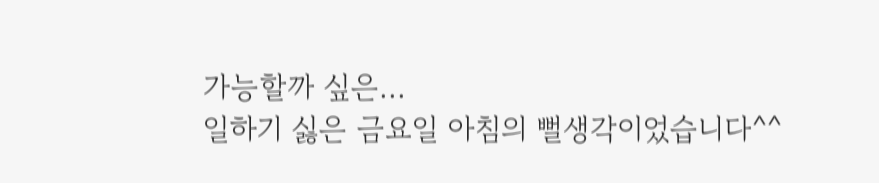가능할까 싶은...
일하기 싫은 금요일 아침의 뻘생각이었습니다^^